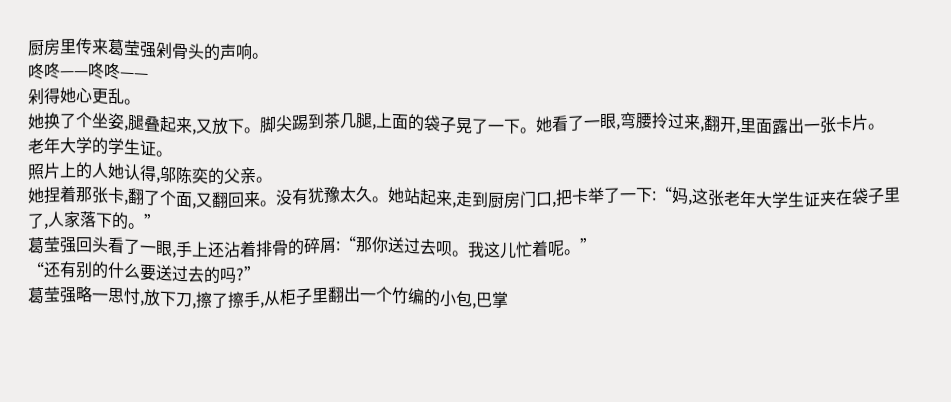厨房里传来葛莹强剁骨头的声响。
咚咚——咚咚——
剁得她心更乱。
她换了个坐姿,腿叠起来,又放下。脚尖踢到茶几腿,上面的袋子晃了一下。她看了一眼,弯腰拎过来,翻开,里面露出一张卡片。
老年大学的学生证。
照片上的人她认得,邬陈奕的父亲。
她捏着那张卡,翻了个面,又翻回来。没有犹豫太久。她站起来,走到厨房门口,把卡举了一下:“妈,这张老年大学生证夹在袋子里了,人家落下的。”
葛莹强回头看了一眼,手上还沾着排骨的碎屑:“那你送过去呗。我这儿忙着呢。”
“还有别的什么要送过去的吗?”
葛莹强略一思忖,放下刀,擦了擦手,从柜子里翻出一个竹编的小包,巴掌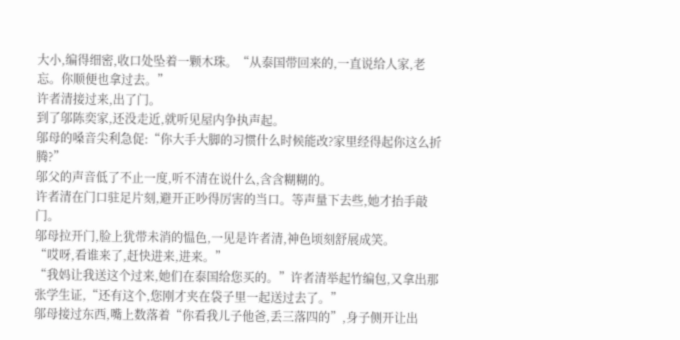大小,编得细密,收口处坠着一颗木珠。“从泰国带回来的,一直说给人家,老忘。你顺便也拿过去。”
许者清接过来,出了门。
到了邬陈奕家,还没走近,就听见屋内争执声起。
邬母的嗓音尖利急促:“你大手大脚的习惯什么时候能改?家里经得起你这么折腾?”
邬父的声音低了不止一度,听不清在说什么,含含糊糊的。
许者清在门口驻足片刻,避开正吵得厉害的当口。等声量下去些,她才抬手敲门。
邬母拉开门,脸上犹带未消的愠色,一见是许者清,神色顷刻舒展成笑。
“哎呀,看谁来了,赶快进来,进来。”
“我妈让我送这个过来,她们在泰国给您买的。”许者清举起竹编包,又拿出那张学生证,“还有这个,您刚才夹在袋子里一起送过去了。”
邬母接过东西,嘴上数落着“你看我儿子他爸,丢三落四的”,身子侧开让出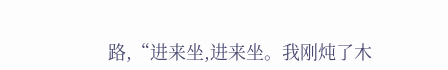路,“进来坐,进来坐。我刚炖了木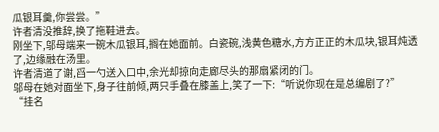瓜银耳羹,你尝尝。”
许者清没推辞,换了拖鞋进去。
刚坐下,邬母端来一碗木瓜银耳,搁在她面前。白瓷碗,浅黄色糖水,方方正正的木瓜块,银耳炖透了,边缘融在汤里。
许者清道了谢,舀一勺送入口中,余光却掠向走廊尽头的那扇紧闭的门。
邬母在她对面坐下,身子往前倾,两只手叠在膝盖上,笑了一下:“听说你现在是总编剧了?”
“挂名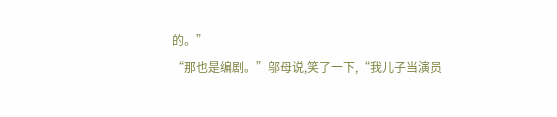的。”
“那也是编剧。”邬母说,笑了一下,“我儿子当演员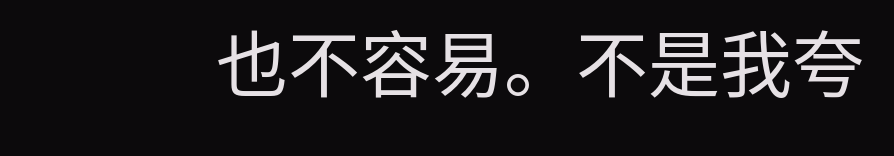也不容易。不是我夸